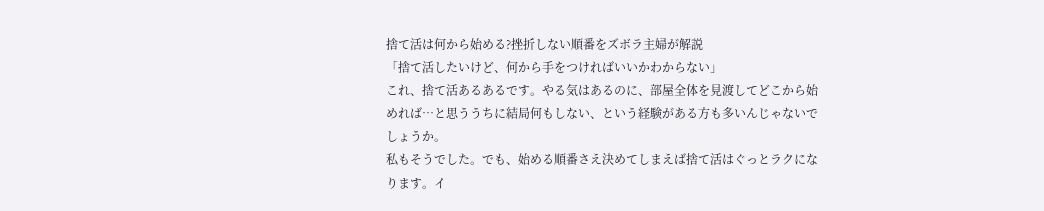捨て活は何から始める?挫折しない順番をズボラ主婦が解説
「捨て活したいけど、何から手をつければいいかわからない」
これ、捨て活あるあるです。やる気はあるのに、部屋全体を見渡してどこから始めれば…と思ううちに結局何もしない、という経験がある方も多いんじゃないでしょうか。
私もそうでした。でも、始める順番さえ決めてしまえば捨て活はぐっとラクになります。イ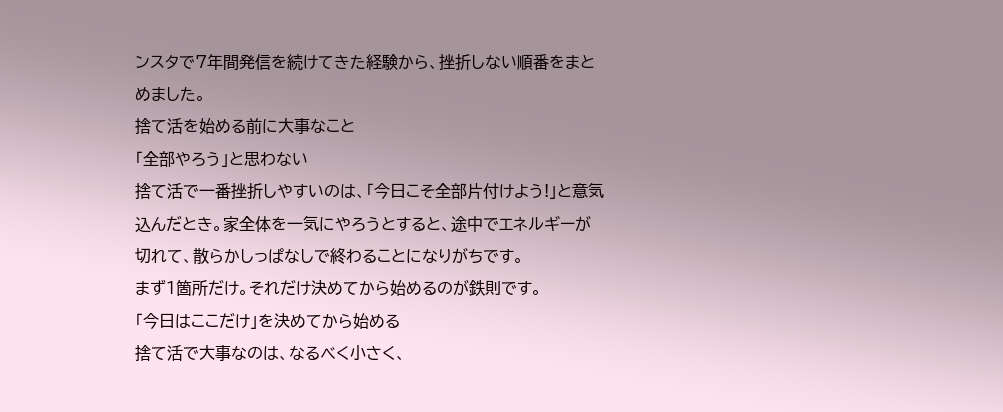ンスタで7年間発信を続けてきた経験から、挫折しない順番をまとめました。
捨て活を始める前に大事なこと
「全部やろう」と思わない
捨て活で一番挫折しやすいのは、「今日こそ全部片付けよう!」と意気込んだとき。家全体を一気にやろうとすると、途中でエネルギーが切れて、散らかしっぱなしで終わることになりがちです。
まず1箇所だけ。それだけ決めてから始めるのが鉄則です。
「今日はここだけ」を決めてから始める
捨て活で大事なのは、なるべく小さく、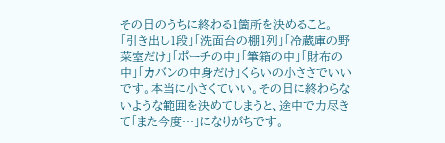その日のうちに終わる1箇所を決めること。
「引き出し1段」「洗面台の棚1列」「冷蔵庫の野菜室だけ」「ポーチの中」「筆箱の中」「財布の中」「カバンの中身だけ」くらいの小ささでいいです。本当に小さくていい。その日に終わらないような範囲を決めてしまうと、途中で力尽きて「また今度…」になりがちです。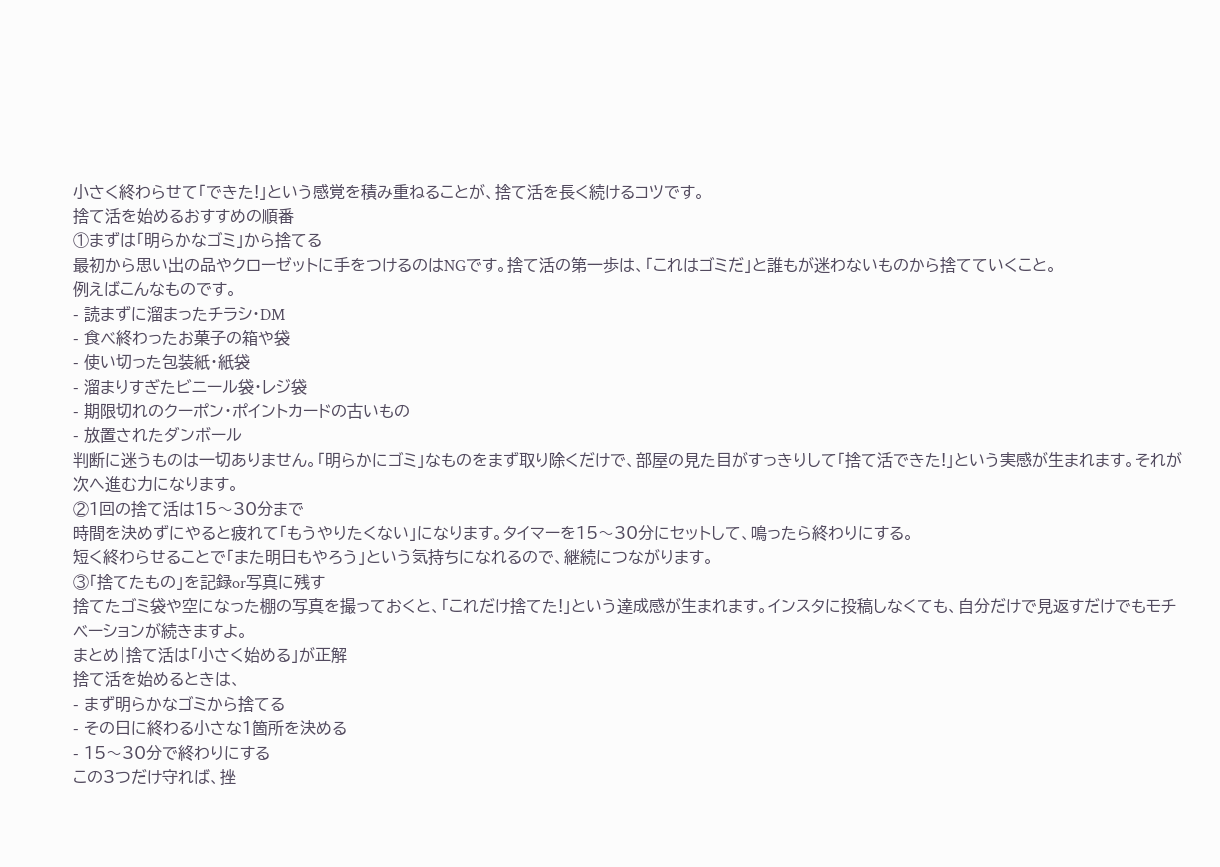小さく終わらせて「できた!」という感覚を積み重ねることが、捨て活を長く続けるコツです。
捨て活を始めるおすすめの順番
①まずは「明らかなゴミ」から捨てる
最初から思い出の品やクローゼットに手をつけるのはNGです。捨て活の第一歩は、「これはゴミだ」と誰もが迷わないものから捨てていくこと。
例えばこんなものです。
- 読まずに溜まったチラシ・DM
- 食べ終わったお菓子の箱や袋
- 使い切った包装紙・紙袋
- 溜まりすぎたビニール袋・レジ袋
- 期限切れのクーポン・ポイントカードの古いもの
- 放置されたダンボール
判断に迷うものは一切ありません。「明らかにゴミ」なものをまず取り除くだけで、部屋の見た目がすっきりして「捨て活できた!」という実感が生まれます。それが次へ進む力になります。
②1回の捨て活は15〜30分まで
時間を決めずにやると疲れて「もうやりたくない」になります。タイマーを15〜30分にセットして、鳴ったら終わりにする。
短く終わらせることで「また明日もやろう」という気持ちになれるので、継続につながります。
③「捨てたもの」を記録or写真に残す
捨てたゴミ袋や空になった棚の写真を撮っておくと、「これだけ捨てた!」という達成感が生まれます。インスタに投稿しなくても、自分だけで見返すだけでもモチベーションが続きますよ。
まとめ|捨て活は「小さく始める」が正解
捨て活を始めるときは、
- まず明らかなゴミから捨てる
- その日に終わる小さな1箇所を決める
- 15〜30分で終わりにする
この3つだけ守れば、挫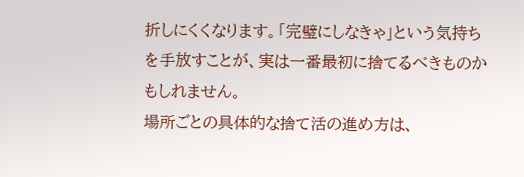折しにくくなります。「完璧にしなきゃ」という気持ちを手放すことが、実は一番最初に捨てるべきものかもしれません。
場所ごとの具体的な捨て活の進め方は、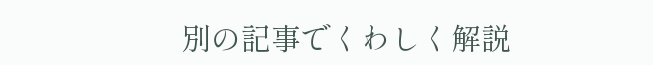別の記事でくわしく解説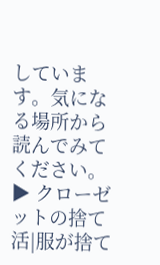しています。気になる場所から読んでみてください。
▶ クローゼットの捨て活|服が捨て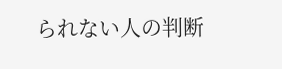られない人の判断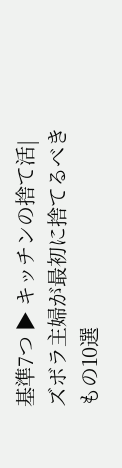基準7つ ▶ キッチンの捨て活|ズボラ主婦が最初に捨てるべきもの10選